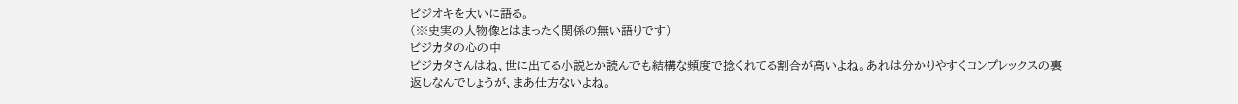ピジオキを大いに語る。
(※史実の人物像とはまったく関係の無い語りです)
ピジカタの心の中
ピジカタさんはね、世に出てる小説とか読んでも結構な頻度で捻くれてる割合が高いよね。あれは分かりやすくコンプレックスの裏返しなんでしょうが、まあ仕方ないよね。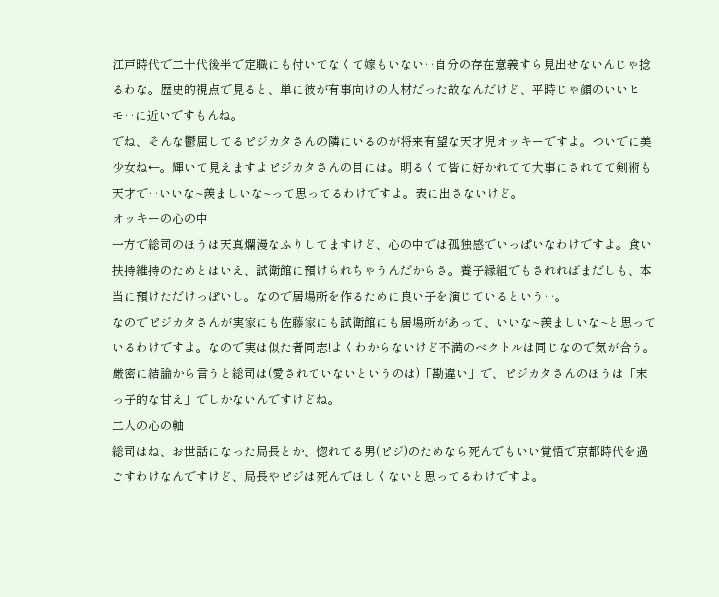江戸時代で二十代後半で定職にも付いてなくて嫁もいない‥自分の存在意義すら見出せないんじゃ捻るわな。歴史的視点で見ると、単に彼が有事向けの人材だった故なんだけど、平時じゃ顔のいいヒモ‥に近いですもんね。
でね、そんな鬱屈してるピジカタさんの隣にいるのが将来有望な天才児オッキーですよ。ついでに美少女ね←。輝いて見えますよピジカタさんの目には。明るくて皆に好かれてて大事にされてて剣術も天才で‥いいな~羨ましいな~って思ってるわけですよ。表に出さないけど。
オッキーの心の中
一方で総司のほうは天真爛漫なふりしてますけど、心の中では孤独感でいっぱいなわけですよ。食い扶持維持のためとはいえ、試衛館に預けられちゃうんだからさ。養子縁組でもされればまだしも、本当に預けただけっぽいし。なので居場所を作るために良い子を演じているという‥。
なのでピジカタさんが実家にも佐藤家にも試衛館にも居場所があって、いいな~羨ましいな~と思っているわけですよ。なので実は似た者同志!よくわからないけど不満のベクトルは同じなので気が合う。厳密に結論から言うと総司は(愛されていないというのは)「勘違い」で、ピジカタさんのほうは「末っ子的な甘え」でしかないんですけどね。
二人の心の軸
総司はね、お世話になった局長とか、惚れてる男(ピジ)のためなら死んでもいい覚悟で京都時代を過ごすわけなんですけど、局長やピジは死んでほしくないと思ってるわけですよ。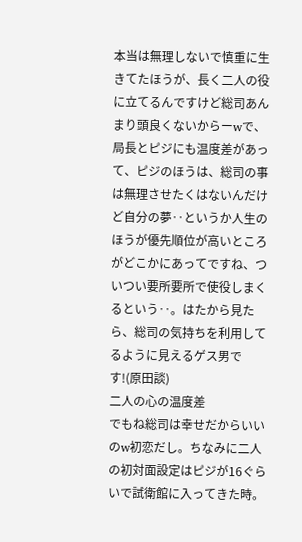本当は無理しないで慎重に生きてたほうが、長く二人の役に立てるんですけど総司あんまり頭良くないからーwで、局長とピジにも温度差があって、ピジのほうは、総司の事は無理させたくはないんだけど自分の夢‥というか人生のほうが優先順位が高いところがどこかにあってですね、ついつい要所要所で使役しまくるという‥。はたから見たら、総司の気持ちを利用してるように見えるゲス男です!(原田談)
二人の心の温度差
でもね総司は幸せだからいいのw初恋だし。ちなみに二人の初対面設定はピジが16ぐらいで試衛館に入ってきた時。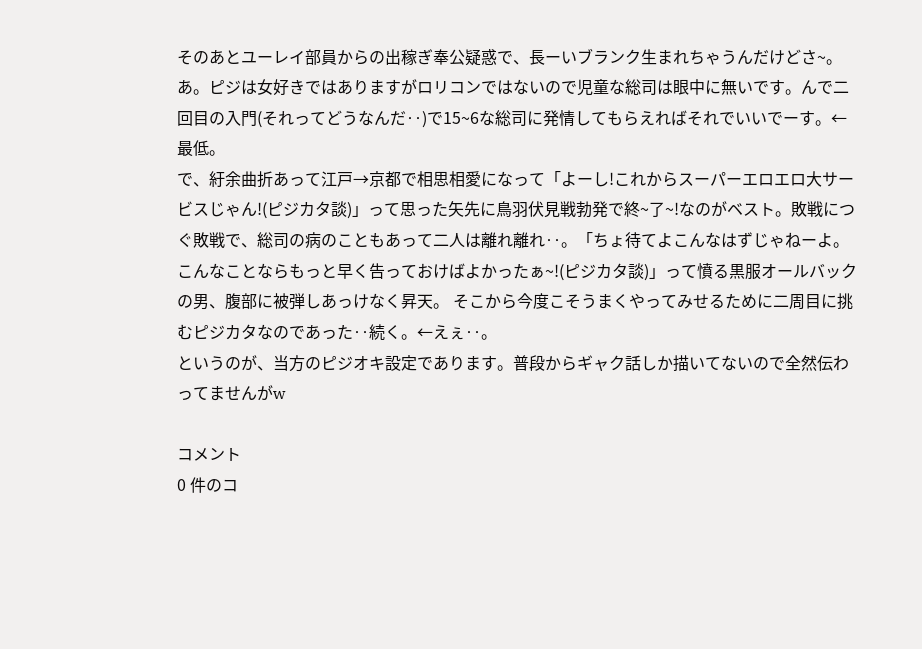そのあとユーレイ部員からの出稼ぎ奉公疑惑で、長ーいブランク生まれちゃうんだけどさ~。あ。ピジは女好きではありますがロリコンではないので児童な総司は眼中に無いです。んで二回目の入門(それってどうなんだ‥)で15~6な総司に発情してもらえればそれでいいでーす。←最低。
で、紆余曲折あって江戸→京都で相思相愛になって「よーし!これからスーパーエロエロ大サービスじゃん!(ピジカタ談)」って思った矢先に鳥羽伏見戦勃発で終~了~!なのがベスト。敗戦につぐ敗戦で、総司の病のこともあって二人は離れ離れ‥。「ちょ待てよこんなはずじゃねーよ。こんなことならもっと早く告っておけばよかったぁ~!(ピジカタ談)」って憤る黒服オールバックの男、腹部に被弾しあっけなく昇天。 そこから今度こそうまくやってみせるために二周目に挑むピジカタなのであった‥続く。←えぇ‥。
というのが、当方のピジオキ設定であります。普段からギャク話しか描いてないので全然伝わってませんがw

コメント
0 件のコ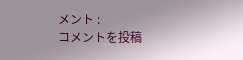メント :
コメントを投稿